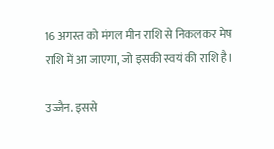16 अगस्त को मंगल मीन राशि से निकलकर मेष राशि में आ जाएगा, जो इसकी स्वयं की राशि है।

उज्जैन. इससे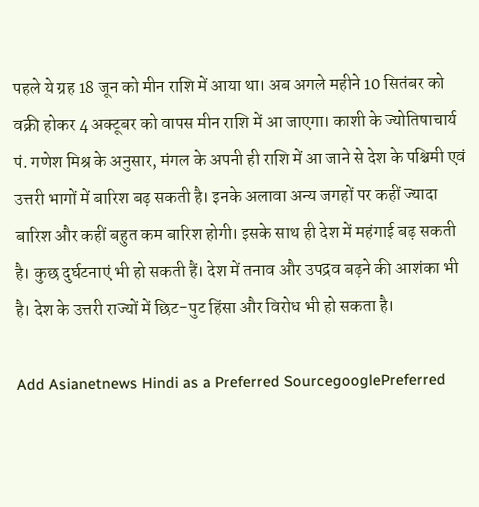पहले ये ग्रह 18 जून को मीन राशि में आया था। अब अगले महीने 10 सितंबर को वक्री होकर 4 अक्टूबर को वापस मीन राशि में आ जाएगा। काशी के ज्योतिषाचार्य पं. गणेश मिश्र के अनुसार, मंगल के अपनी ही राशि में आ जाने से देश के पश्चिमी एवं उत्तरी भागों में बारिश बढ़ सकती है। इनके अलावा अन्य जगहों पर कहीं ज्यादा बारिश और कहीं बहुत कम बारिश होगी। इसके साथ ही देश में महंगाई बढ़ सकती है। कुछ दुर्घटनाएं भी हो सकती हैं। देश में तनाव और उपद्रव बढ़ने की आशंका भी है। देश के उत्तरी राज्यों में छिट-पुट हिंसा और विरोध भी हो सकता है।

Add Asianetnews Hindi as a Preferred SourcegooglePreferred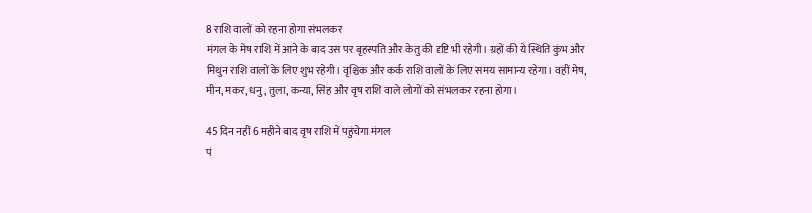8 राशि वालों को रहना होगा संभलकर
मंगल के मेष राशि में आने के बाद उस पर बृहस्पति और केतु की दृष्टि भी रहेगी। ग्रहों की ये स्थिति कुंभ और मिथुन राशि वालों के लिए शुभ रहेगी। वृश्चिक और कर्क राशि वालों के लिए समय सामान्य रहेगा। वहीं मेष, मीन, मकर, धनु, तुला, कन्या, सिंह और वृष राशि वाले लोगों को संभलकर रहना होगा।

45 दिन नहीं 6 महीने बाद वृष राशि में पहुंचेगा मंगल
पं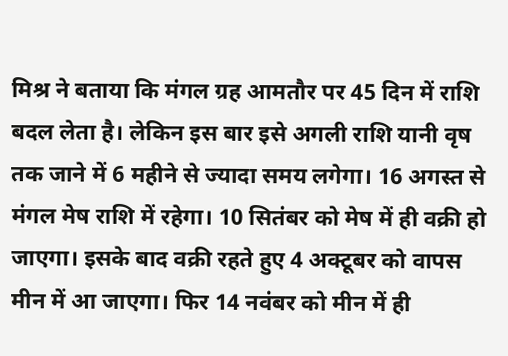मिश्र ने बताया कि मंगल ग्रह आमतौर पर 45 दिन में राशि बदल लेता है। लेकिन इस बार इसे अगली राशि यानी वृष तक जाने में 6 महीने से ज्यादा समय लगेगा। 16 अगस्त से मंगल मेष राशि में रहेगा। 10 सितंबर को मेष में ही वक्री हो जाएगा। इसके बाद वक्री रहते हुए 4 अक्टूबर को वापस मीन में आ जाएगा। फिर 14 नवंबर को मीन में ही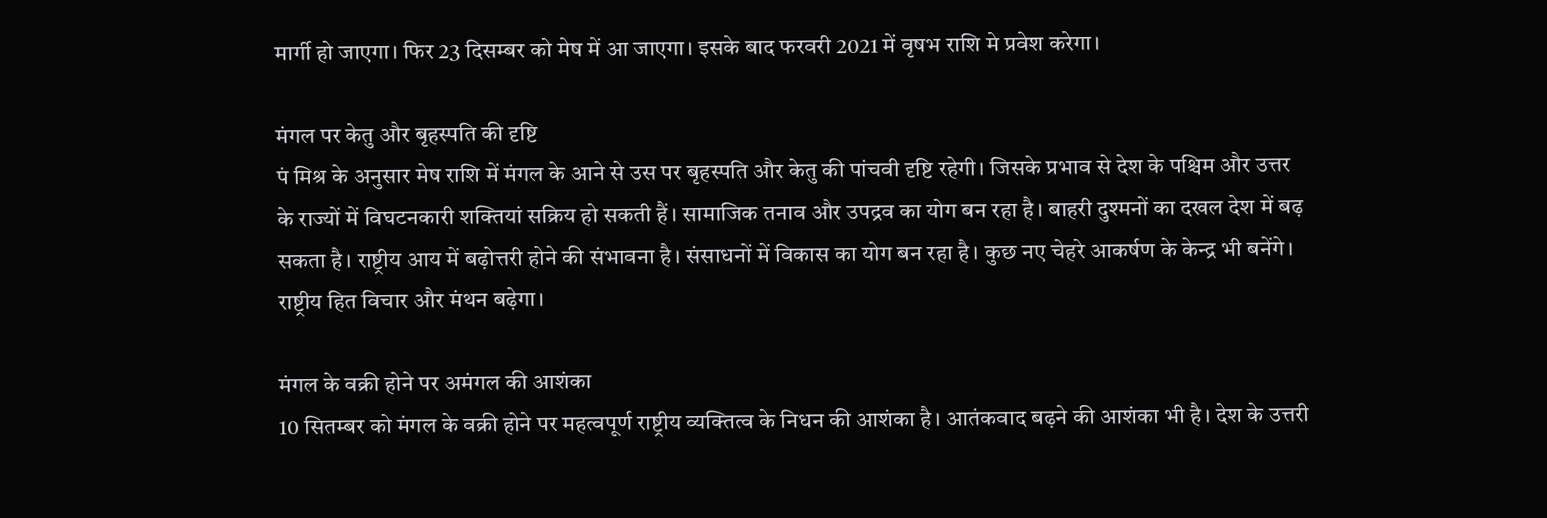मार्गी हो जाएगा। फिर 23 दिसम्बर को मेष में आ जाएगा। इसके बाद फरवरी 2021 में वृषभ राशि मे प्रवेश करेगा।

मंगल पर केतु और बृहस्पति की दृष्टि
पं मिश्र के अनुसार मेष राशि में मंगल के आने से उस पर बृहस्पति और केतु की पांचवी दृष्टि रहेगी। जिसके प्रभाव से देश के पश्चिम और उत्तर के राज्यों में विघटनकारी शक्तियां सक्रिय हो सकती हैं। सामाजिक तनाव और उपद्रव का योग बन रहा है। बाहरी दुश्मनों का दखल देश में बढ़ सकता है। राष्ट्रीय आय में बढ़ोत्तरी होने की संभावना है। संसाधनों में विकास का योग बन रहा है। कुछ नए चेहरे आकर्षण के केन्द्र भी बनेंगे। राष्ट्रीय हित विचार और मंथन बढ़ेगा।

मंगल के वक्री होने पर अमंगल की आशंका
10 सितम्बर को मंगल के वक्री होने पर महत्वपूर्ण राष्ट्रीय व्यक्तित्व के निधन की आशंका है। आतंकवाद बढ़ने की आशंका भी है। देश के उत्तरी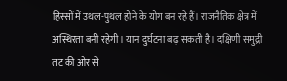हिस्सों में उथल-पुथल होने के योग बन रहे हैं। राजनैतिक क्षेत्र में अस्थिरता बनी रहेगी। यान दुर्घटना बढ़ सकती है। दक्षिणी समुद्री तट की ओर से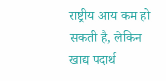राष्ट्रीय आय कम हो सकती है, लेकिन खाद्य पदार्थ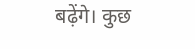बढ़ेंगे। कुछ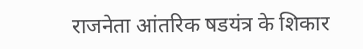राजनेता आंतरिक षडयंत्र के शिकार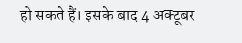हो सकते हैं। इसके बाद 4 अक्टूबर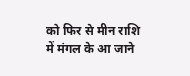को फिर से मीन राशि में मंगल के आ जाने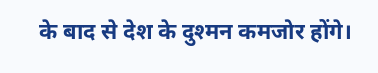के बाद से देश के दुश्मन कमजोर होंगे।